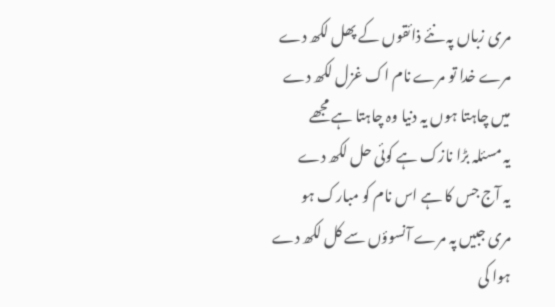مری زباں پہ نئے ذائقوں کے پھل لکھ دے
مرے خدا تو مرے نام اک غزل لکھ دے
میں چاہتا ہوں یہ دنیا وہ چاہتا ہے مجھے
یہ مسئلہ بڑا نازک ہے کوئی حل لکھ دے
یہ آج جس کا ہے اس نام کو مبارک ہو
مری جبیں پہ مرے آنسوؤں سے کل لکھ دے
ہوا کی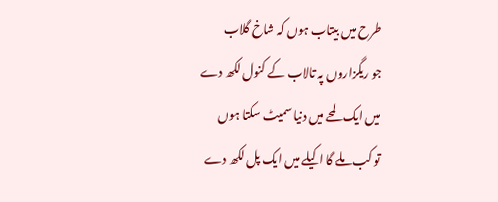طرح میں بیتاب ہوں کہ شاخ گلاب
جو ریگزاروں پہ تالاب کے کنول لکھ دے
میں ایک لمحے میں دنیا سمیٹ سکتا ہوں
تو کب ملے گا اکیلے میں ایک پل لکھ دے